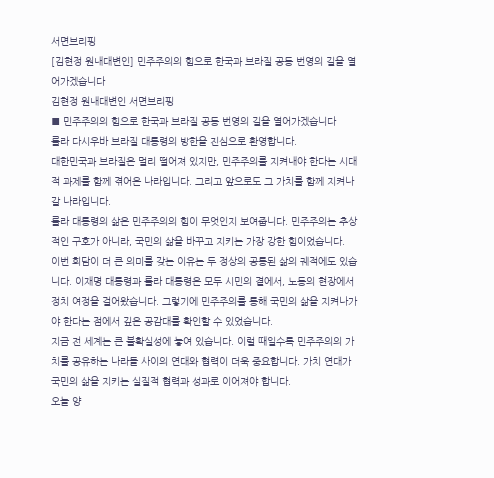서면브리핑
[김현정 원내대변인] 민주주의의 힘으로 한국과 브라질 공동 번영의 길을 열어가겠습니다
김현정 원내대변인 서면브리핑
■ 민주주의의 힘으로 한국과 브라질 공동 번영의 길을 열어가겠습니다
룰라 다시우바 브라질 대통령의 방한을 진심으로 환영합니다.
대한민국과 브라질은 멀리 떨어져 있지만, 민주주의를 지켜내야 한다는 시대적 과제를 함께 겪어온 나라입니다. 그리고 앞으로도 그 가치를 함께 지켜나갈 나라입니다.
룰라 대통령의 삶은 민주주의의 힘이 무엇인지 보여줍니다. 민주주의는 추상적인 구호가 아니라, 국민의 삶을 바꾸고 지키는 가장 강한 힘이었습니다.
이번 회담이 더 큰 의미를 갖는 이유는 두 정상의 공통된 삶의 궤적에도 있습니다. 이재명 대통령과 룰라 대통령은 모두 시민의 곁에서, 노동의 현장에서 정치 여정을 걸어왔습니다. 그렇기에 민주주의를 통해 국민의 삶을 지켜나가야 한다는 점에서 깊은 공감대를 확인할 수 있었습니다.
지금 전 세계는 큰 불확실성에 놓여 있습니다. 이럴 때일수록 민주주의의 가치를 공유하는 나라들 사이의 연대와 협력이 더욱 중요합니다. 가치 연대가 국민의 삶을 지키는 실질적 협력과 성과로 이어져야 합니다.
오늘 양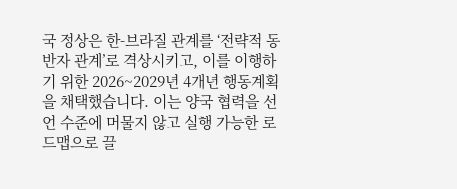국 정상은 한-브라질 관계를 ‘전략적 동반자 관계’로 격상시키고, 이를 이행하기 위한 2026~2029년 4개년 행동계획을 채택했습니다. 이는 양국 협력을 선언 수준에 머물지 않고 실행 가능한 로드맵으로 끌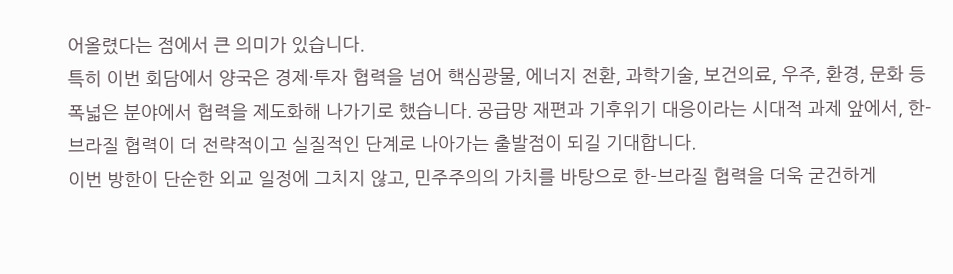어올렸다는 점에서 큰 의미가 있습니다.
특히 이번 회담에서 양국은 경제·투자 협력을 넘어 핵심광물, 에너지 전환, 과학기술, 보건의료, 우주, 환경, 문화 등 폭넓은 분야에서 협력을 제도화해 나가기로 했습니다. 공급망 재편과 기후위기 대응이라는 시대적 과제 앞에서, 한-브라질 협력이 더 전략적이고 실질적인 단계로 나아가는 출발점이 되길 기대합니다.
이번 방한이 단순한 외교 일정에 그치지 않고, 민주주의의 가치를 바탕으로 한-브라질 협력을 더욱 굳건하게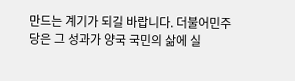만드는 계기가 되길 바랍니다. 더불어민주당은 그 성과가 양국 국민의 삶에 실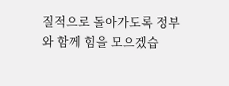질적으로 돌아가도록 정부와 함께 힘을 모으겠습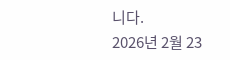니다.
2026년 2월 23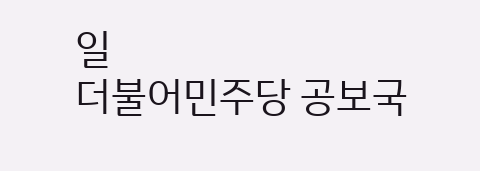일
더불어민주당 공보국